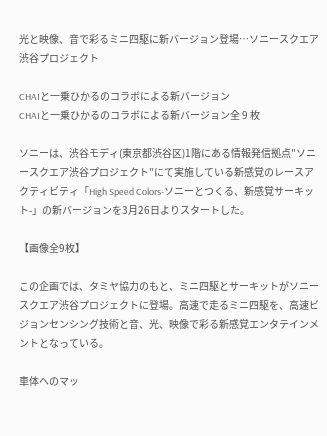光と映像、音で彩るミニ四駆に新バージョン登場…ソニースクエア渋谷プロジェクト

CHAIと一乗ひかるのコラボによる新バージョン
CHAIと一乗ひかるのコラボによる新バージョン全 9 枚

ソニーは、渋谷モディ(東京都渋谷区)1階にある情報発信拠点"ソニースクエア渋谷プロジェクト"にて実施している新感覚のレースアクティビティ「High Speed Colors-ソニーとつくる、新感覚サーキット-」の新バージョンを3月26日よりスタートした。

【画像全9枚】

この企画では、タミヤ協力のもと、ミニ四駆とサーキットがソニースクエア渋谷プロジェクトに登場。高速で走るミニ四駆を、高速ビジョンセンシング技術と音、光、映像で彩る新感覚エンタテインメントとなっている。

車体へのマッ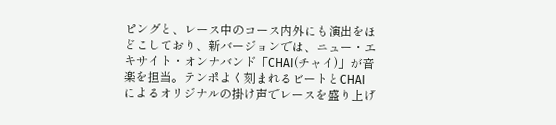ピングと、レース中のコース内外にも演出をほどこしており、新バージョンでは、ニュー・エキサイト・オンナバンド「CHAI(チャイ)」が音楽を担当。テンポよく刻まれるビートとCHAIによるオリジナルの掛け声でレースを盛り上げ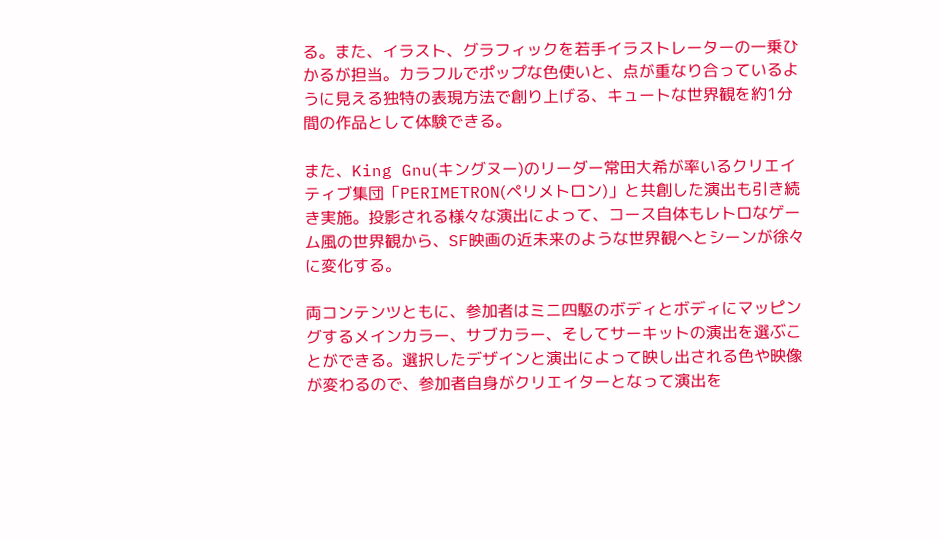る。また、イラスト、グラフィックを若手イラストレーターの一乗ひかるが担当。カラフルでポップな色使いと、点が重なり合っているように見える独特の表現方法で創り上げる、キュートな世界観を約1分間の作品として体験できる。

また、King Gnu(キングヌー)のリーダー常田大希が率いるクリエイティブ集団「PERIMETRON(ペリメトロン)」と共創した演出も引き続き実施。投影される様々な演出によって、コース自体もレトロなゲーム風の世界観から、SF映画の近未来のような世界観へとシーンが徐々に変化する。

両コンテンツともに、参加者はミニ四駆のボディとボディにマッピングするメインカラー、サブカラー、そしてサーキットの演出を選ぶことができる。選択したデザインと演出によって映し出される色や映像が変わるので、参加者自身がクリエイターとなって演出を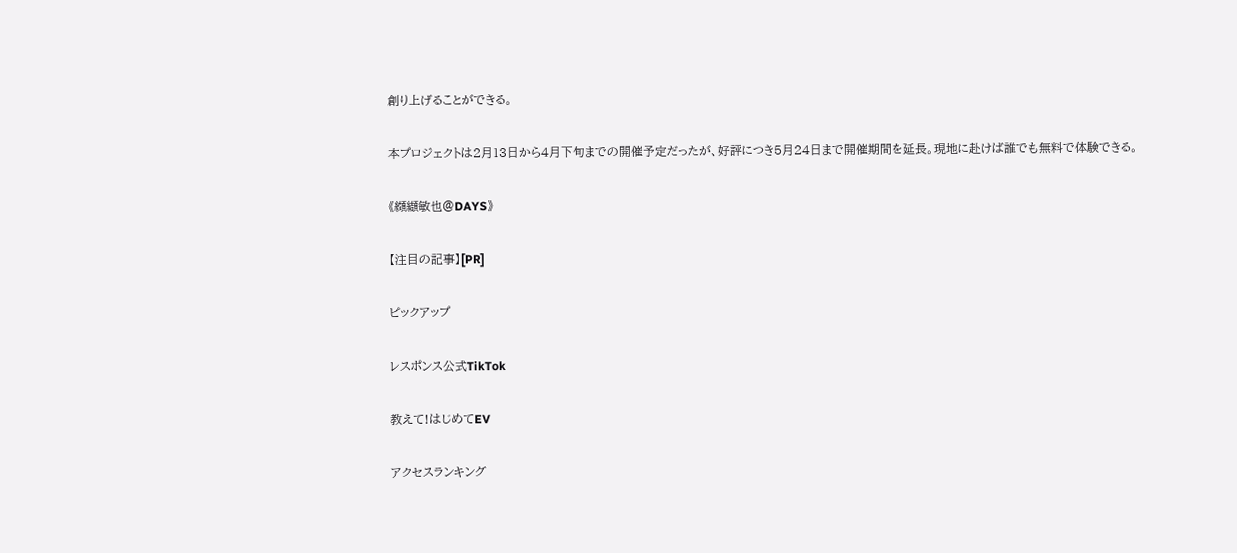創り上げることができる。

本プロジェクトは2月13日から4月下旬までの開催予定だったが、好評につき5月24日まで開催期間を延長。現地に赴けば誰でも無料で体験できる。

《纐纈敏也@DAYS》

【注目の記事】[PR]

ピックアップ

レスポンス公式TikTok

教えて!はじめてEV

アクセスランキング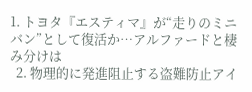1. トヨタ『エスティマ』が“走りのミニバン”として復活か…アルファードと棲み分けは
  2. 物理的に発進阻止する盗難防止アイ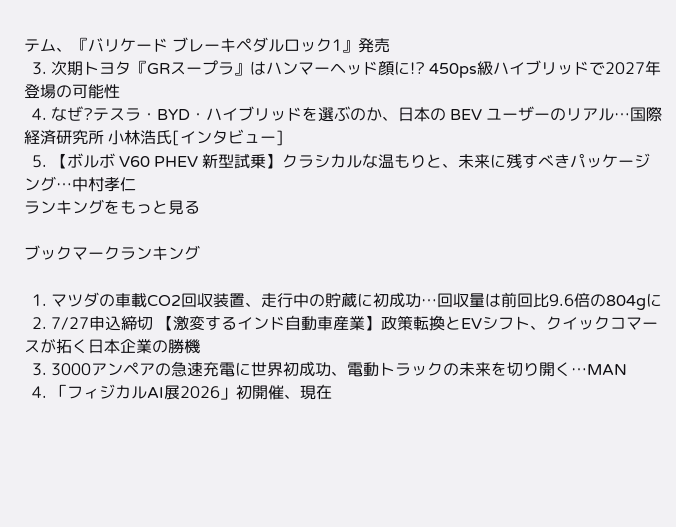テム、『バリケード ブレーキペダルロック1』発売
  3. 次期トヨタ『GRスープラ』はハンマーヘッド顔に!? 450ps級ハイブリッドで2027年登場の可能性
  4. なぜ?テスラ・BYD・ハイブリッドを選ぶのか、日本の BEV ユーザーのリアル…国際経済研究所 小林浩氏[インタビュー]
  5. 【ボルボ V60 PHEV 新型試乗】クラシカルな温もりと、未来に残すべきパッケージング…中村孝仁
ランキングをもっと見る

ブックマークランキング

  1. マツダの車載CO2回収装置、走行中の貯蔵に初成功…回収量は前回比9.6倍の804gに
  2. 7/27申込締切 【激変するインド自動車産業】政策転換とEVシフト、クイックコマースが拓く日本企業の勝機
  3. 3000アンペアの急速充電に世界初成功、電動トラックの未来を切り開く…MAN
  4. 「フィジカルAI展2026」初開催、現在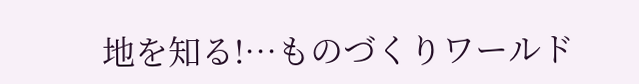地を知る!…ものづくりワールド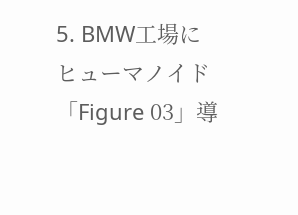5. BMW工場にヒューマノイド「Figure 03」導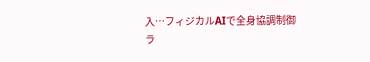入…フィジカルAIで全身協調制御
ラ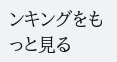ンキングをもっと見る